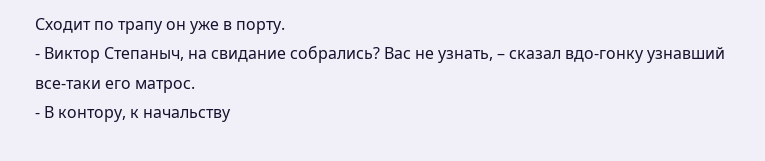Сходит по трапу он уже в порту.
- Виктор Степаныч, на свидание собрались? Вас не узнать, – сказал вдо-гонку узнавший все-таки его матрос.
- В контору, к начальству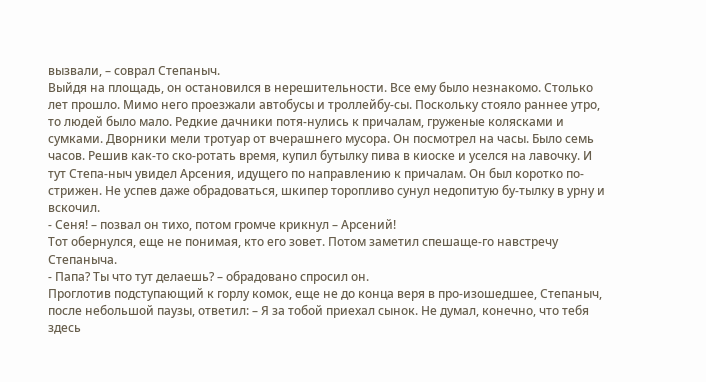вызвали, – соврал Степаныч.
Выйдя на площадь, он остановился в нерешительности. Все ему было незнакомо. Столько лет прошло. Мимо него проезжали автобусы и троллейбу-сы. Поскольку стояло раннее утро, то людей было мало. Редкие дачники потя-нулись к причалам, груженые колясками и сумками. Дворники мели тротуар от вчерашнего мусора. Он посмотрел на часы. Было семь часов. Решив как-то ско-ротать время, купил бутылку пива в киоске и уселся на лавочку. И тут Степа-ныч увидел Арсения, идущего по направлению к причалам. Он был коротко по-стрижен. Не успев даже обрадоваться, шкипер торопливо сунул недопитую бу-тылку в урну и вскочил.
- Сеня! – позвал он тихо, потом громче крикнул – Арсений!
Тот обернулся, еще не понимая, кто его зовет. Потом заметил спешаще-го навстречу Степаныча.
- Папа? Ты что тут делаешь? – обрадовано спросил он.
Проглотив подступающий к горлу комок, еще не до конца веря в про-изошедшее, Степаныч, после небольшой паузы, ответил: – Я за тобой приехал сынок. Не думал, конечно, что тебя здесь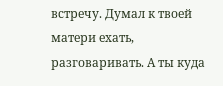встречу. Думал к твоей матери ехать, разговаривать. А ты куда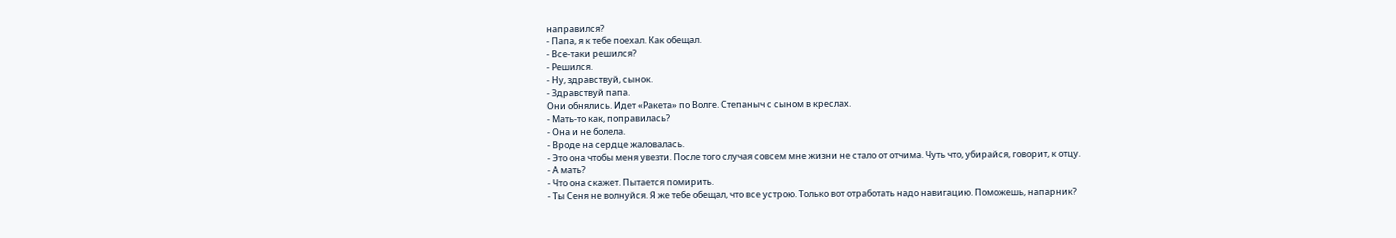направился?
- Папа, я к тебе поехал. Как обещал.
- Все-таки решился?
- Решился.
- Ну, здравствуй, сынок.
- Здравствуй папа.
Они обнялись. Идет «Ракета» по Волге. Степаныч с сыном в креслах.
- Мать-то как, поправилась?
- Она и не болела.
- Вроде на сердце жаловалась.
- Это она чтобы меня увезти. После того случая совсем мне жизни не стало от отчима. Чуть что, убирайся, говорит, к отцу.
- А мать?
- Что она скажет. Пытается помирить.
- Ты Сеня не волнуйся. Я же тебе обещал, что все устрою. Только вот отработать надо навигацию. Поможешь, напарник?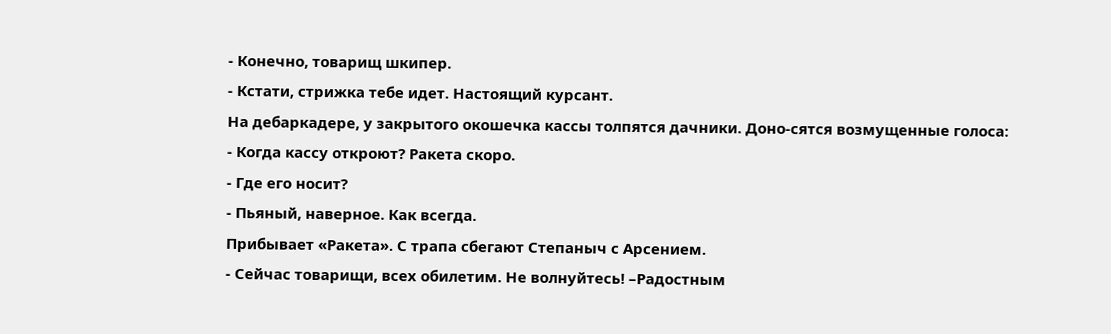- Конечно, товарищ шкипер.
- Кстати, стрижка тебе идет. Настоящий курсант.
На дебаркадере, у закрытого окошечка кассы толпятся дачники. Доно-сятся возмущенные голоса:
- Когда кассу откроют? Ракета скоро.
- Где его носит?
- Пьяный, наверное. Как всегда.
Прибывает «Ракета». С трапа сбегают Степаныч с Арсением.
- Сейчас товарищи, всех обилетим. Не волнуйтесь! –Радостным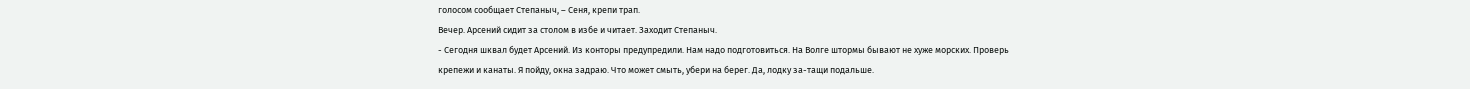голосом сообщает Степаныч, – Сеня, крепи трап.
Вечер. Арсений сидит за столом в избе и читает. Заходит Степаныч.
- Сегодня шквал будет Арсений. Из конторы предупредили. Нам надо подготовиться. На Волге штормы бывают не хуже морских. Проверь крепежи и канаты. Я пойду, окна задраю. Что может смыть, убери на берег. Да, лодку за-тащи подальше.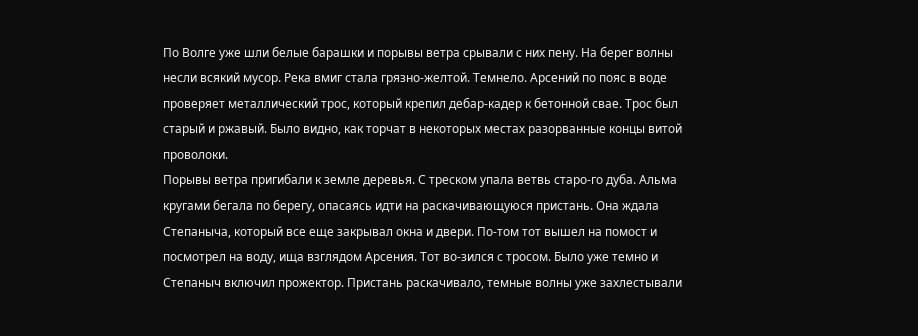По Волге уже шли белые барашки и порывы ветра срывали с них пену. На берег волны несли всякий мусор. Река вмиг стала грязно-желтой. Темнело. Арсений по пояс в воде проверяет металлический трос, который крепил дебар-кадер к бетонной свае. Трос был старый и ржавый. Было видно, как торчат в некоторых местах разорванные концы витой проволоки.
Порывы ветра пригибали к земле деревья. С треском упала ветвь старо-го дуба. Альма кругами бегала по берегу, опасаясь идти на раскачивающуюся пристань. Она ждала Степаныча, который все еще закрывал окна и двери. По-том тот вышел на помост и посмотрел на воду, ища взглядом Арсения. Тот во-зился с тросом. Было уже темно и Степаныч включил прожектор. Пристань раскачивало, темные волны уже захлестывали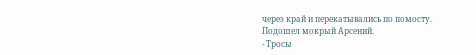через край и перекатывались по помосту. Подошел мокрый Арсений.
- Тросы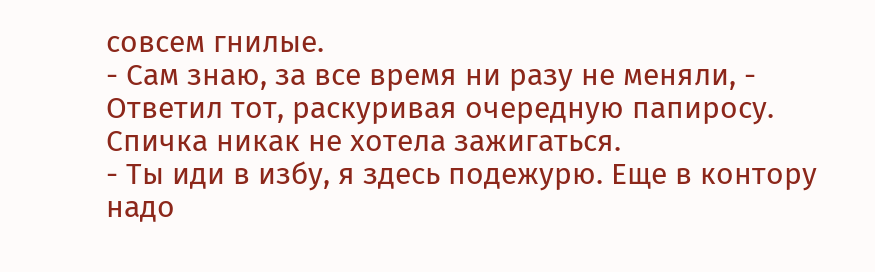совсем гнилые.
- Сам знаю, за все время ни разу не меняли, - Ответил тот, раскуривая очередную папиросу. Спичка никак не хотела зажигаться.
- Ты иди в избу, я здесь подежурю. Еще в контору надо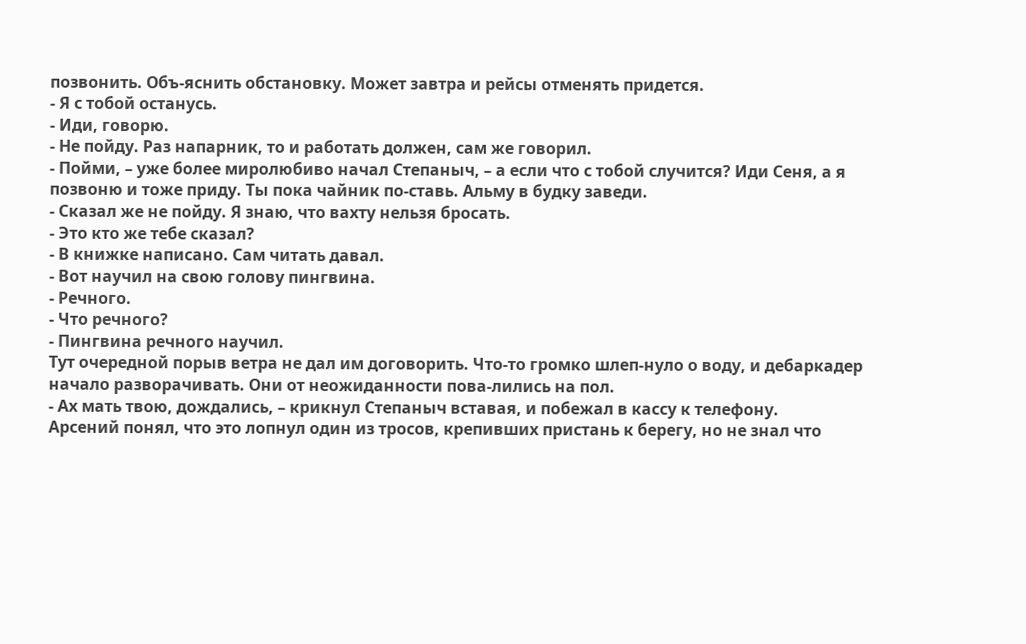позвонить. Объ-яснить обстановку. Может завтра и рейсы отменять придется.
- Я с тобой останусь.
- Иди, говорю.
- Не пойду. Раз напарник, то и работать должен, сам же говорил.
- Пойми, – уже более миролюбиво начал Степаныч, – а если что с тобой случится? Иди Сеня, а я позвоню и тоже приду. Ты пока чайник по-ставь. Альму в будку заведи.
- Сказал же не пойду. Я знаю, что вахту нельзя бросать.
- Это кто же тебе сказал?
- В книжке написано. Сам читать давал.
- Вот научил на свою голову пингвина.
- Речного.
- Что речного?
- Пингвина речного научил.
Тут очередной порыв ветра не дал им договорить. Что-то громко шлеп-нуло о воду, и дебаркадер начало разворачивать. Они от неожиданности пова-лились на пол.
- Ах мать твою, дождались, – крикнул Степаныч вставая, и побежал в кассу к телефону.
Арсений понял, что это лопнул один из тросов, крепивших пристань к берегу, но не знал что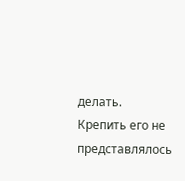делать. Крепить его не представлялось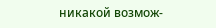никакой возмож-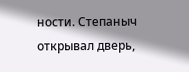ности. Степаныч открывал дверь,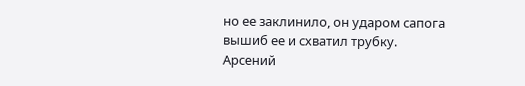но ее заклинило, он ударом сапога вышиб ее и схватил трубку. Арсений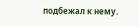подбежал к нему.